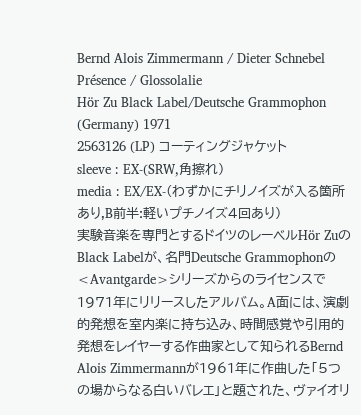Bernd Alois Zimmermann / Dieter Schnebel
Présence / Glossolalie
Hör Zu Black Label/Deutsche Grammophon (Germany) 1971
2563126 (LP) コーティングジャケット
sleeve : EX-(SRW,角擦れ)
media : EX/EX-(わずかにチリノイズが入る箇所あり,B前半:軽いプチノイズ4回あり)
実験音楽を専門とするドイツのレーベルHör ZuのBlack Labelが、名門Deutsche Grammophonの<Avantgarde>シリーズからのライセンスで1971年にリリースしたアルバム。A面には、演劇的発想を室内楽に持ち込み、時間感覚や引用的発想をレイヤーする作曲家として知られるBernd Alois Zimmermannが1961年に作曲した「5つの場からなる白いバレエ」と題された、ヴァイオリ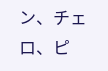ン、チェロ、ピ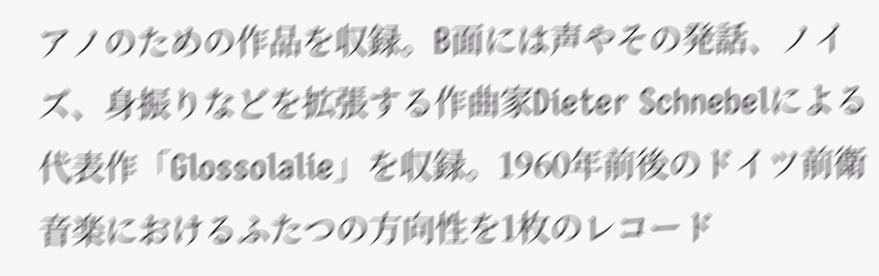アノのための作品を収録。B面には声やその発話、ノイズ、身振りなどを拡張する作曲家Dieter Schnebelによる代表作「Glossolalie」を収録。1960年前後のドイツ前衛音楽におけるふたつの方向性を1枚のレコード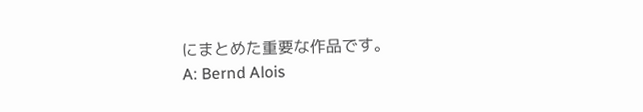にまとめた重要な作品です。
A: Bernd Alois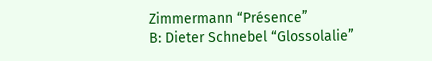Zimmermann “Présence”
B: Dieter Schnebel “Glossolalie”